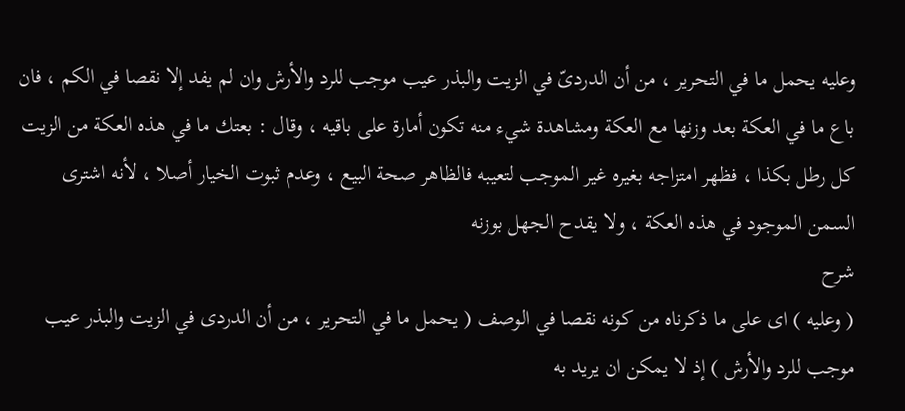وعليه يحمل ما في التحرير ، من أن الدردىّ في الزيت والبذر عيب موجب للرد والأرش وان لم يفد إلا نقصا في الكم ، فان باع ما في العكة بعد وزنها مع العكة ومشاهدة شيء منه تكون أمارة على باقيه ، وقال : بعتك ما في هذه العكة من الزيت كل رطل بكذا ، فظهر امتزاجه بغيره غير الموجب لتعيبه فالظاهر صحة البيع ، وعدم ثبوت الخيار أصلا ، لأنه اشترى السمن الموجود في هذه العكة ، ولا يقدح الجهل بوزنه
شرح
( وعليه ) اى على ما ذكرناه من كونه نقصا في الوصف ( يحمل ما في التحرير ، من أن الدردى في الزيت والبذر عيب موجب للرد والأرش ) إذ لا يمكن ان يريد به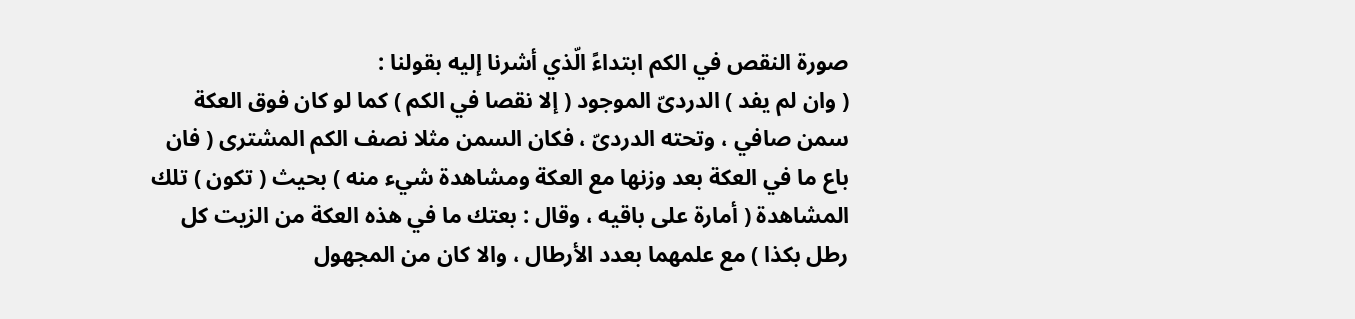صورة النقص في الكم ابتداءً الّذي أشرنا إليه بقولنا :
( وان لم يفد ) الدردىّ الموجود ( إلا نقصا في الكم ) كما لو كان فوق العكة سمن صافي ، وتحته الدردىّ ، فكان السمن مثلا نصف الكم المشترى ( فان باع ما في العكة بعد وزنها مع العكة ومشاهدة شيء منه ) بحيث ( تكون ) تلك المشاهدة ( أمارة على باقيه ، وقال : بعتك ما في هذه العكة من الزيت كل رطل بكذا ) مع علمهما بعدد الأرطال ، والا كان من المجهول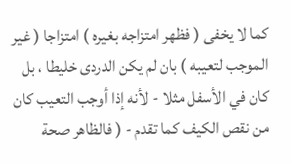كما لا يخفى ( فظهر امتزاجه بغيره ) امتزاجا ( غير الموجب لتعيبه ) بان لم يكن الدردى خليطا ، بل كان في الأسفل مثلا - لأنه إذا أوجب التعيب كان من نقص الكيف كما تقدم - ( فالظاهر صحة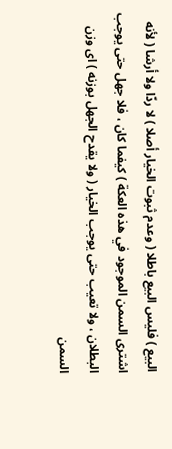البيع ) فليس البيع باطلا ( وعدم ثبوت الخيار أصلا ) لا ردّا ولا أرشا ( لأنه اشترى السمن الموجود في هذه العكة ) كيفما كان ، فلا جهل حتى يوجب البطلان ، ولا تعيب حتى يوجب الخيار ( ولا يقدح الجهل بوزنه ) اى وزن السمن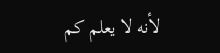لأنه لا يعلم كم